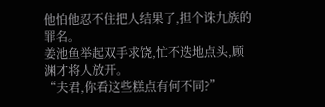他怕他忍不住把人结果了,担个诛九族的罪名。
姜池鱼举起双手求饶,忙不迭地点头,顾渊才将人放开。
“夫君,你看这些糕点有何不同?”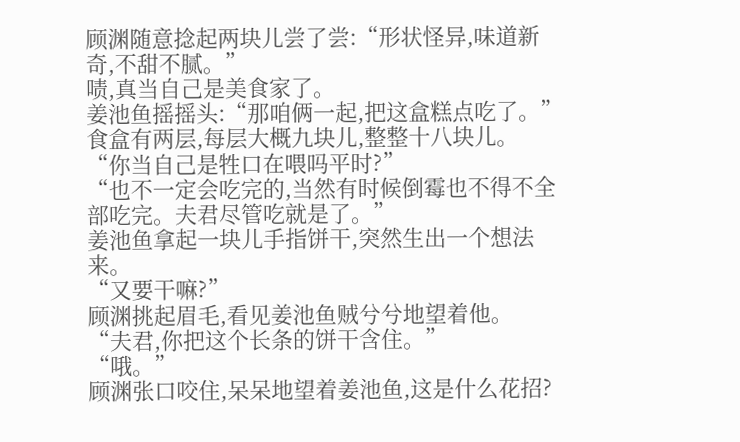顾渊随意捻起两块儿尝了尝:“形状怪异,味道新奇,不甜不腻。”
啧,真当自己是美食家了。
姜池鱼摇摇头:“那咱俩一起,把这盒糕点吃了。”
食盒有两层,每层大概九块儿,整整十八块儿。
“你当自己是牲口在喂吗平时?”
“也不一定会吃完的,当然有时候倒霉也不得不全部吃完。夫君尽管吃就是了。”
姜池鱼拿起一块儿手指饼干,突然生出一个想法来。
“又要干嘛?”
顾渊挑起眉毛,看见姜池鱼贼兮兮地望着他。
“夫君,你把这个长条的饼干含住。”
“哦。”
顾渊张口咬住,呆呆地望着姜池鱼,这是什么花招?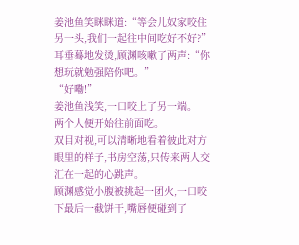姜池鱼笑眯眯道:“等会儿奴家咬住另一头,我们一起往中间吃好不好?”
耳垂蓦地发烫,顾渊咳嗽了两声:“你想玩就勉强陪你吧。”
“好嘞!”
姜池鱼浅笑,一口咬上了另一端。
两个人便开始往前面吃。
双目对视,可以清晰地看着彼此对方眼里的样子,书房空荡,只传来两人交汇在一起的心跳声。
顾渊感觉小腹被挑起一团火,一口咬下最后一截饼干,嘴唇便碰到了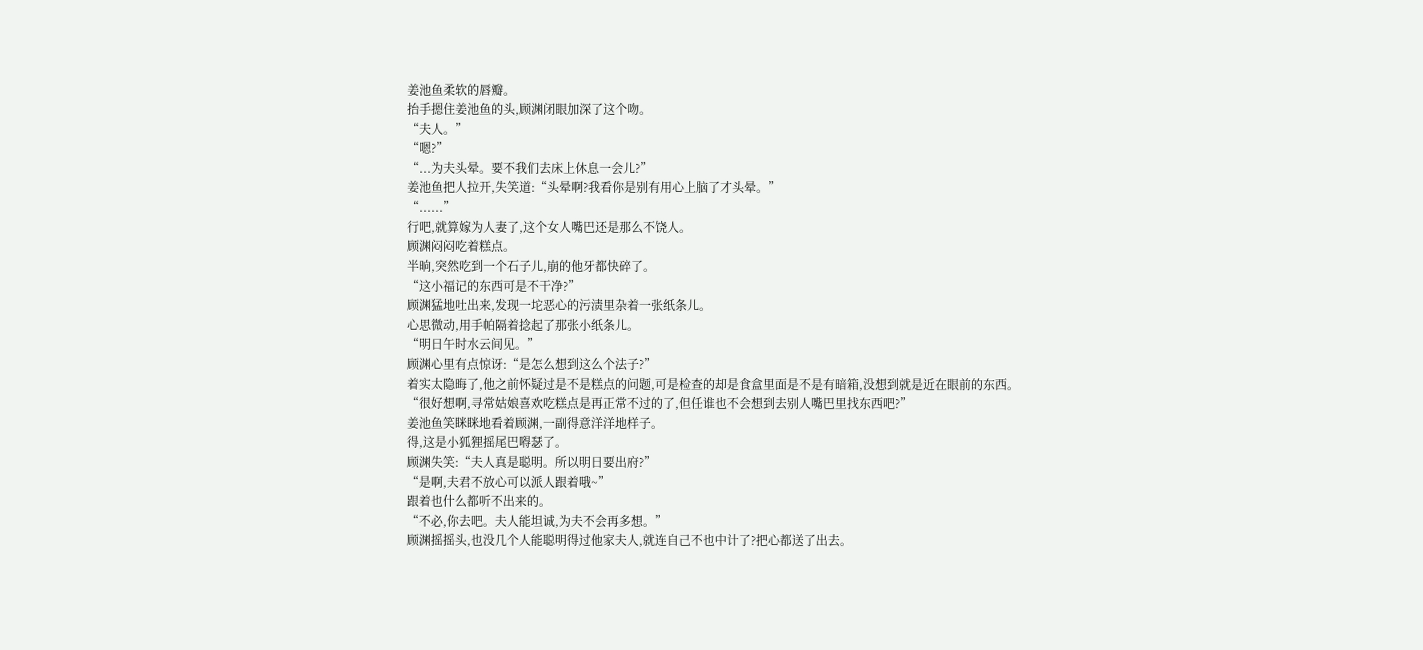姜池鱼柔软的唇瓣。
抬手摁住姜池鱼的头,顾渊闭眼加深了这个吻。
“夫人。”
“嗯?”
“...为夫头晕。要不我们去床上休息一会儿?”
姜池鱼把人拉开,失笑道:“头晕啊?我看你是别有用心上脑了才头晕。”
“......”
行吧,就算嫁为人妻了,这个女人嘴巴还是那么不饶人。
顾渊闷闷吃着糕点。
半晌,突然吃到一个石子儿,崩的他牙都快碎了。
“这小福记的东西可是不干净?”
顾渊猛地吐出来,发现一坨恶心的污渍里杂着一张纸条儿。
心思微动,用手帕隔着捻起了那张小纸条儿。
“明日午时水云间见。”
顾渊心里有点惊讶:“是怎么想到这么个法子?”
着实太隐晦了,他之前怀疑过是不是糕点的问题,可是检查的却是食盒里面是不是有暗箱,没想到就是近在眼前的东西。
“很好想啊,寻常姑娘喜欢吃糕点是再正常不过的了,但任谁也不会想到去别人嘴巴里找东西吧?”
姜池鱼笑眯眯地看着顾渊,一副得意洋洋地样子。
得,这是小狐狸摇尾巴嘚瑟了。
顾渊失笑:“夫人真是聪明。所以明日要出府?”
“是啊,夫君不放心可以派人跟着哦~”
跟着也什么都听不出来的。
“不必,你去吧。夫人能坦诚,为夫不会再多想。”
顾渊摇摇头,也没几个人能聪明得过他家夫人,就连自己不也中计了?把心都送了出去。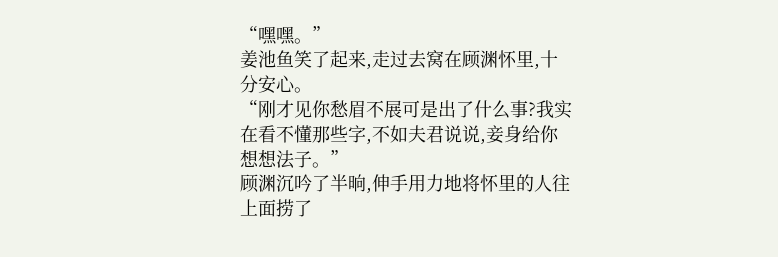“嘿嘿。”
姜池鱼笑了起来,走过去窝在顾渊怀里,十分安心。
“刚才见你愁眉不展可是出了什么事?我实在看不懂那些字,不如夫君说说,妾身给你想想法子。”
顾渊沉吟了半晌,伸手用力地将怀里的人往上面捞了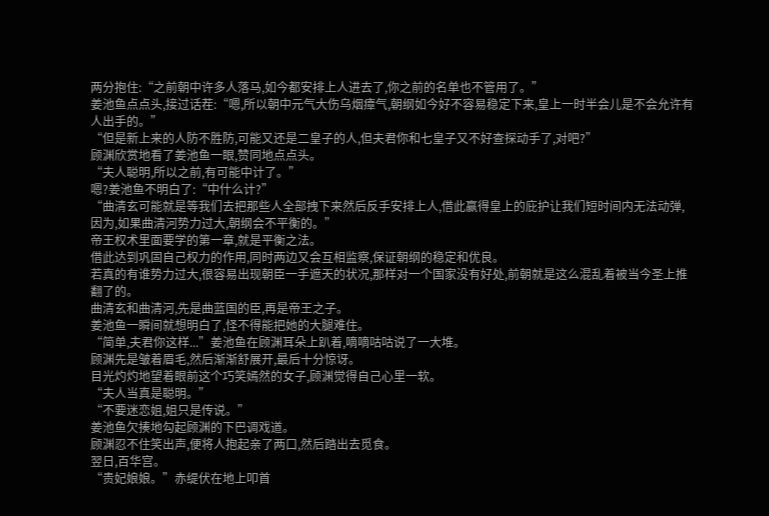两分抱住:“之前朝中许多人落马,如今都安排上人进去了,你之前的名单也不管用了。”
姜池鱼点点头,接过话茬:“嗯,所以朝中元气大伤乌烟瘴气,朝纲如今好不容易稳定下来,皇上一时半会儿是不会允许有人出手的。”
“但是新上来的人防不胜防,可能又还是二皇子的人,但夫君你和七皇子又不好查探动手了,对吧?”
顾渊欣赏地看了姜池鱼一眼,赞同地点点头。
“夫人聪明,所以之前,有可能中计了。”
嗯?姜池鱼不明白了:“中什么计?”
“曲清玄可能就是等我们去把那些人全部拽下来然后反手安排上人,借此赢得皇上的庇护让我们短时间内无法动弹,因为,如果曲清河势力过大,朝纲会不平衡的。”
帝王权术里面要学的第一章,就是平衡之法。
借此达到巩固自己权力的作用,同时两边又会互相监察,保证朝纲的稳定和优良。
若真的有谁势力过大,很容易出现朝臣一手遮天的状况,那样对一个国家没有好处,前朝就是这么混乱着被当今圣上推翻了的。
曲清玄和曲清河,先是曲蓝国的臣,再是帝王之子。
姜池鱼一瞬间就想明白了,怪不得能把她的大腿难住。
“简单,夫君你这样...”姜池鱼在顾渊耳朵上趴着,嘀嘀咕咕说了一大堆。
顾渊先是皱着眉毛,然后渐渐舒展开,最后十分惊讶。
目光灼灼地望着眼前这个巧笑嫣然的女子,顾渊觉得自己心里一软。
“夫人当真是聪明。”
“不要迷恋姐,姐只是传说。”
姜池鱼欠揍地勾起顾渊的下巴调戏道。
顾渊忍不住笑出声,便将人抱起亲了两口,然后踏出去觅食。
翌日,百华宫。
“贵妃娘娘。”赤缇伏在地上叩首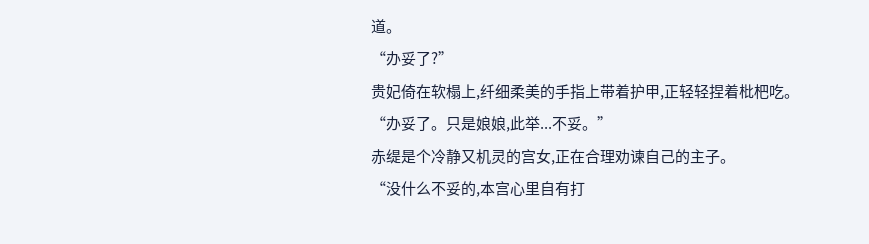道。
“办妥了?”
贵妃倚在软榻上,纤细柔美的手指上带着护甲,正轻轻捏着枇杷吃。
“办妥了。只是娘娘,此举...不妥。”
赤缇是个冷静又机灵的宫女,正在合理劝谏自己的主子。
“没什么不妥的,本宫心里自有打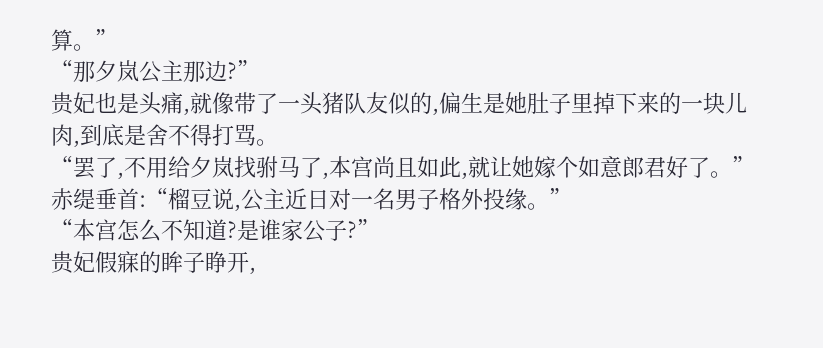算。”
“那夕岚公主那边?”
贵妃也是头痛,就像带了一头猪队友似的,偏生是她肚子里掉下来的一块儿肉,到底是舍不得打骂。
“罢了,不用给夕岚找驸马了,本宫尚且如此,就让她嫁个如意郎君好了。”
赤缇垂首:“榴豆说,公主近日对一名男子格外投缘。”
“本宫怎么不知道?是谁家公子?”
贵妃假寐的眸子睁开,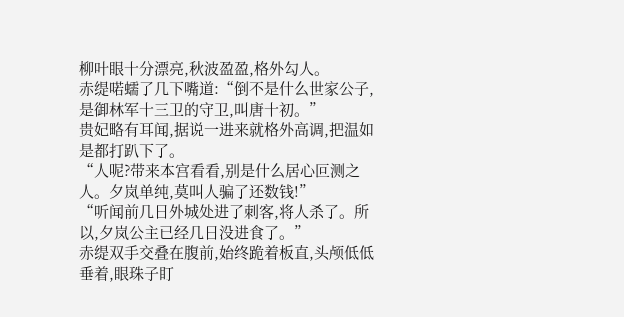柳叶眼十分漂亮,秋波盈盈,格外勾人。
赤缇喏蠕了几下嘴道:“倒不是什么世家公子,是御林军十三卫的守卫,叫唐十初。”
贵妃略有耳闻,据说一进来就格外高调,把温如是都打趴下了。
“人呢?带来本宫看看,别是什么居心叵测之人。夕岚单纯,莫叫人骗了还数钱!”
“听闻前几日外城处进了刺客,将人杀了。所以,夕岚公主已经几日没进食了。”
赤缇双手交叠在腹前,始终跪着板直,头颅低低垂着,眼珠子盯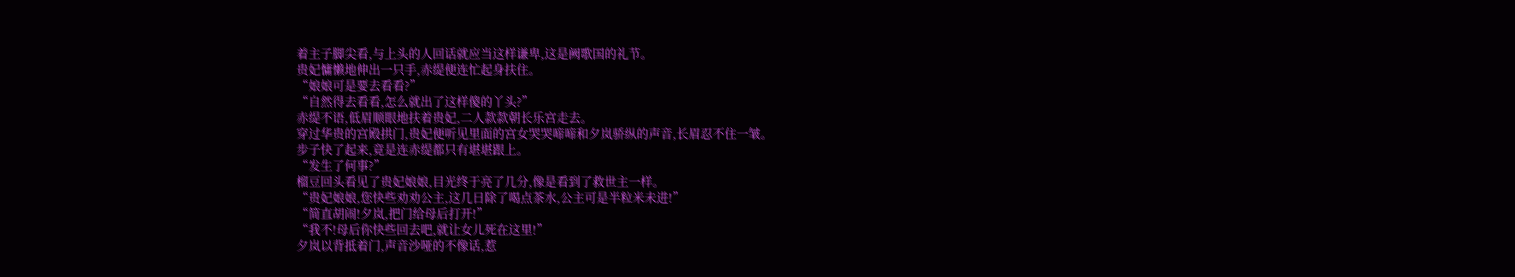着主子脚尖看,与上头的人回话就应当这样谦卑,这是阙歌国的礼节。
贵妃慵懒地伸出一只手,赤缇便连忙起身扶住。
“娘娘可是要去看看?”
“自然得去看看,怎么就出了这样傻的丫头?”
赤缇不语,低眉顺眼地扶着贵妃,二人款款朝长乐宫走去。
穿过华贵的宫殿拱门,贵妃便听见里面的宫女哭哭啼啼和夕岚骄纵的声音,长眉忍不住一皱。
步子快了起来,竟是连赤缇都只有堪堪跟上。
“发生了何事?”
榴豆回头看见了贵妃娘娘,目光终于亮了几分,像是看到了救世主一样。
“贵妃娘娘,您快些劝劝公主,这几日除了喝点茶水,公主可是半粒米未进!”
“简直胡闹!夕岚,把门给母后打开!”
“我不!母后你快些回去吧,就让女儿死在这里!”
夕岚以背抵着门,声音沙哑的不像话,惹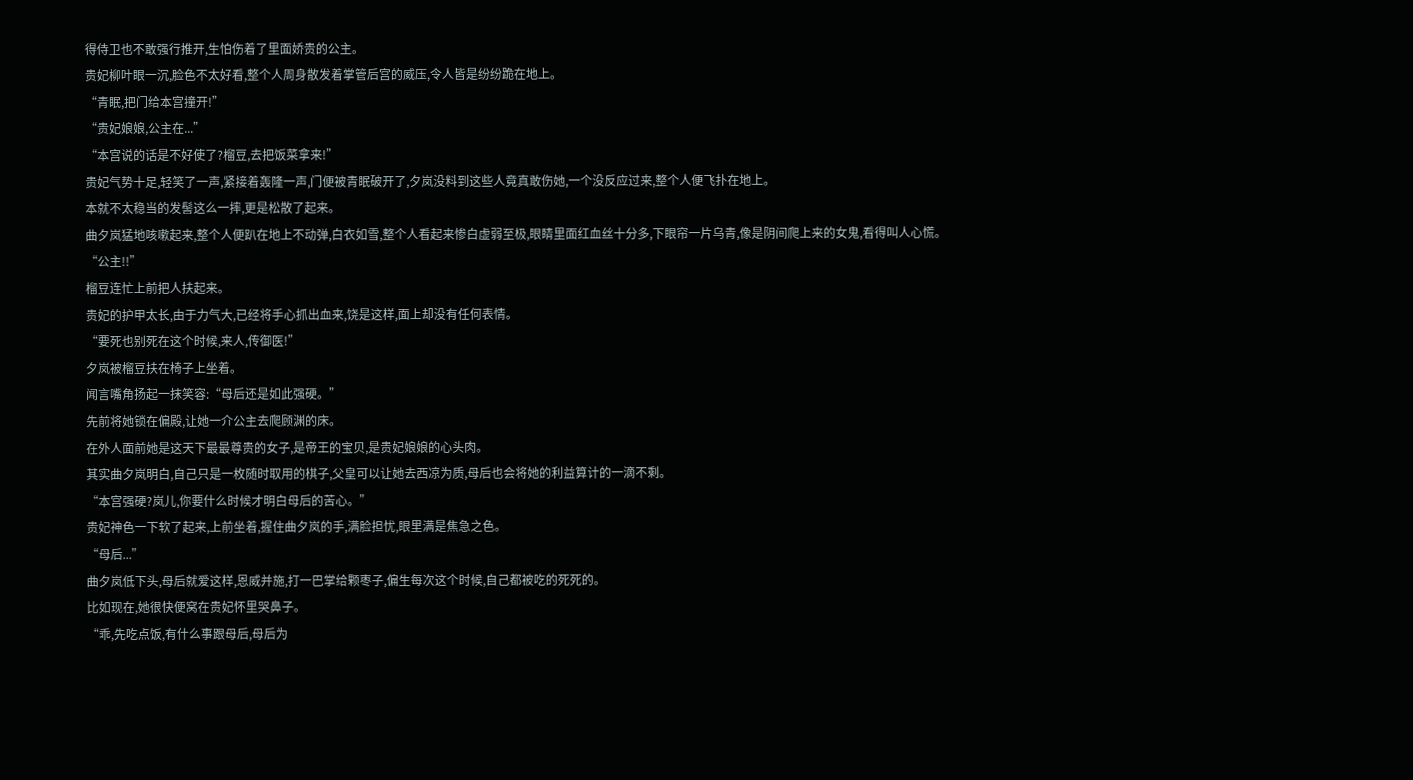得侍卫也不敢强行推开,生怕伤着了里面娇贵的公主。
贵妃柳叶眼一沉,脸色不太好看,整个人周身散发着掌管后宫的威压,令人皆是纷纷跪在地上。
“青眠,把门给本宫撞开!”
“贵妃娘娘,公主在...”
“本宫说的话是不好使了?榴豆,去把饭菜拿来!”
贵妃气势十足,轻笑了一声,紧接着轰隆一声,门便被青眠破开了,夕岚没料到这些人竟真敢伤她,一个没反应过来,整个人便飞扑在地上。
本就不太稳当的发髻这么一摔,更是松散了起来。
曲夕岚猛地咳嗽起来,整个人便趴在地上不动弹,白衣如雪,整个人看起来惨白虚弱至极,眼睛里面红血丝十分多,下眼帘一片乌青,像是阴间爬上来的女鬼,看得叫人心慌。
“公主!!”
榴豆连忙上前把人扶起来。
贵妃的护甲太长,由于力气大,已经将手心抓出血来,饶是这样,面上却没有任何表情。
“要死也别死在这个时候,来人,传御医!”
夕岚被榴豆扶在椅子上坐着。
闻言嘴角扬起一抹笑容:“母后还是如此强硬。”
先前将她锁在偏殿,让她一介公主去爬顾渊的床。
在外人面前她是这天下最最尊贵的女子,是帝王的宝贝,是贵妃娘娘的心头肉。
其实曲夕岚明白,自己只是一枚随时取用的棋子,父皇可以让她去西凉为质,母后也会将她的利益算计的一滴不剩。
“本宫强硬?岚儿,你要什么时候才明白母后的苦心。”
贵妃神色一下软了起来,上前坐着,握住曲夕岚的手,满脸担忧,眼里满是焦急之色。
“母后...”
曲夕岚低下头,母后就爱这样,恩威并施,打一巴掌给颗枣子,偏生每次这个时候,自己都被吃的死死的。
比如现在,她很快便窝在贵妃怀里哭鼻子。
“乖,先吃点饭,有什么事跟母后,母后为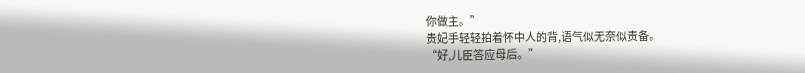你做主。”
贵妃手轻轻拍着怀中人的背,语气似无奈似责备。
“好,儿臣答应母后。”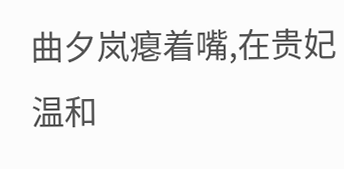曲夕岚瘪着嘴,在贵妃温和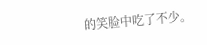的笑脸中吃了不少。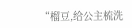“榴豆,给公主梳洗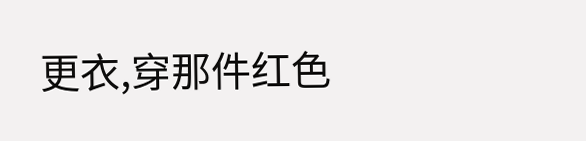更衣,穿那件红色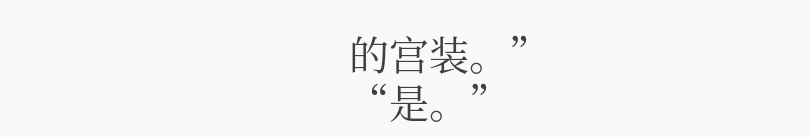的宫装。”
“是。”